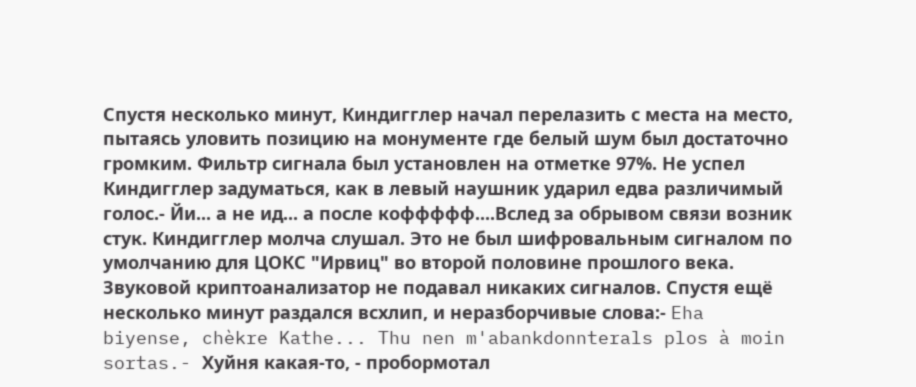Спустя несколько минут, Киндигглер начал перелазить с места на место, пытаясь уловить позицию на монументе где белый шум был достаточно громким. Фильтр сигнала был установлен на отметке 97%. Не успел Киндигглер задуматься, как в левый наушник ударил едва различимый голос.- Йи... а не ид... а после коффффф....Вслед за обрывом связи возник стук. Киндигглер молча слушал. Это не был шифровальным сигналом по умолчанию для ЦОКС "Ирвиц" во второй половине прошлого века. Звуковой криптоанализатор не подавал никаких сигналов. Спустя ещё несколько минут раздался всхлип, и неразборчивые слова:- Eha biyense, chèkre Kathe... Thu nen m'abankdonnterals plos à moin sortas.- Хуйня какая-то, - пробормотал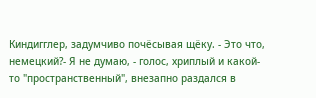Киндигглер, задумчиво почёсывая щёку. - Это что, немецкий?- Я не думаю, - голос, хриплый и какой-то "пространственный", внезапно раздался в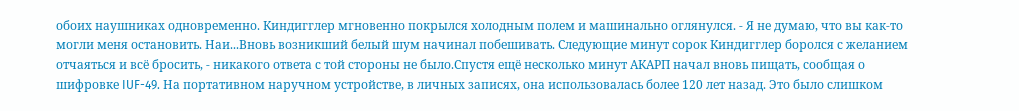обоих наушниках одновременно. Киндигглер мгновенно покрылся холодным полем и машинально оглянулся. - Я не думаю, что вы как-то могли меня остановить. Наи...Вновь возникший белый шум начинал побешивать. Следующие минут сорок Киндигглер боролся с желанием отчаяться и всё бросить, - никакого ответа с той стороны не было.Спустя ещё несколько минут АКАРП начал вновь пищать, сообщая о шифровке IUF-49. На портативном наручном устройстве, в личных записях, она использовалась более 120 лет назад. Это было слишком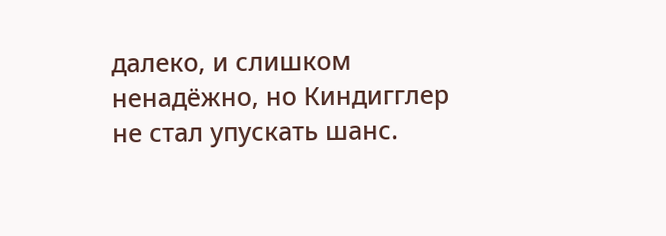далеко, и слишком ненадёжно, но Киндигглер не стал упускать шанс.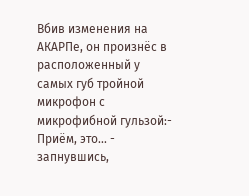Вбив изменения на АКАРПе, он произнёс в расположенный у самых губ тройной микрофон с микрофибной гульзой:- Приём, это... - запнувшись,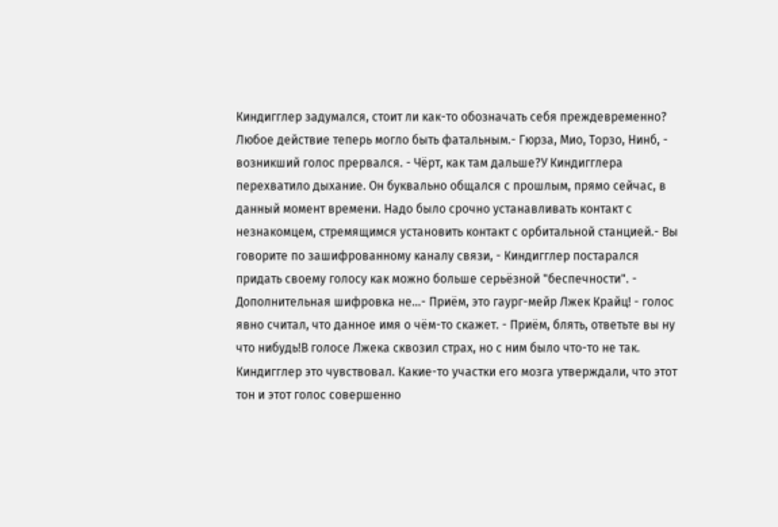Киндигглер задумался, стоит ли как-то обозначать себя преждевременно? Любое действие теперь могло быть фатальным.- Гюрза, Мио, Торзо, Нинб, - возникший голос прервался. - Чёрт, как там дальше?У Киндигглера перехватило дыхание. Он буквально общался с прошлым, прямо сейчас, в данный момент времени. Надо было срочно устанавливать контакт с незнакомцем, стремящимся установить контакт с орбитальной станцией.- Вы говорите по зашифрованному каналу связи, - Киндигглер постарался придать своему голосу как можно больше серьёзной "беспечности". - Дополнительная шифровка не...- Приём, это гаург-мейр Лжек Крайц! - голос явно считал, что данное имя о чём-то скажет. - Приём, блять, ответьте вы ну что нибудь!В голосе Лжека сквозил страх, но с ним было что-то не так. Киндигглер это чувствовал. Какие-то участки его мозга утверждали, что этот тон и этот голос совершенно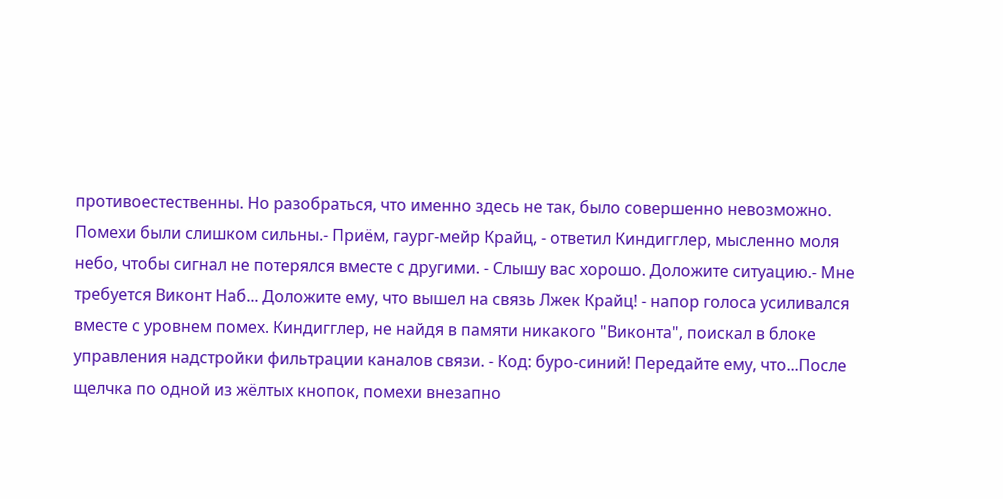противоестественны. Но разобраться, что именно здесь не так, было совершенно невозможно. Помехи были слишком сильны.- Приём, гаург-мейр Крайц, - ответил Киндигглер, мысленно моля небо, чтобы сигнал не потерялся вместе с другими. - Слышу вас хорошо. Доложите ситуацию.- Мне требуется Виконт Наб... Доложите ему, что вышел на связь Лжек Крайц! - напор голоса усиливался вместе с уровнем помех. Киндигглер, не найдя в памяти никакого "Виконта", поискал в блоке управления надстройки фильтрации каналов связи. - Код: буро-синий! Передайте ему, что...После щелчка по одной из жёлтых кнопок, помехи внезапно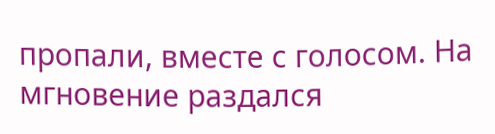пропали, вместе с голосом. На мгновение раздался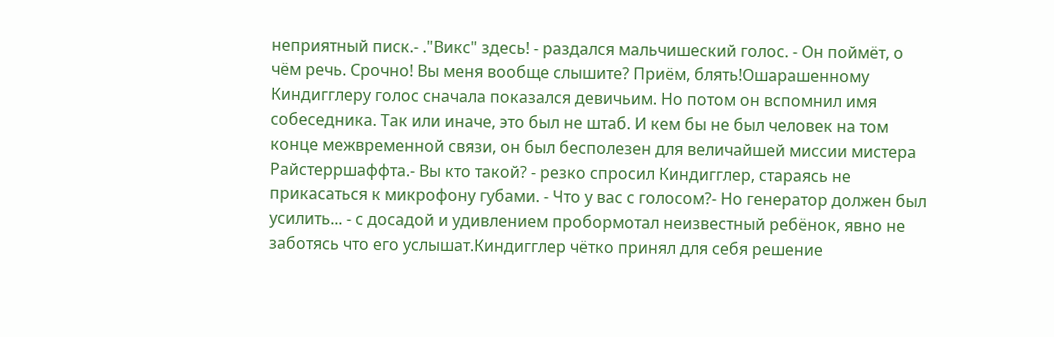неприятный писк.- ."Викс" здесь! - раздался мальчишеский голос. - Он поймёт, о чём речь. Срочно! Вы меня вообще слышите? Приём, блять!Ошарашенному Киндигглеру голос сначала показался девичьим. Но потом он вспомнил имя собеседника. Так или иначе, это был не штаб. И кем бы не был человек на том конце межвременной связи, он был бесполезен для величайшей миссии мистера Райстерршаффта.- Вы кто такой? - резко спросил Киндигглер, стараясь не прикасаться к микрофону губами. - Что у вас с голосом?- Но генератор должен был усилить... - с досадой и удивлением пробормотал неизвестный ребёнок, явно не заботясь что его услышат.Киндигглер чётко принял для себя решение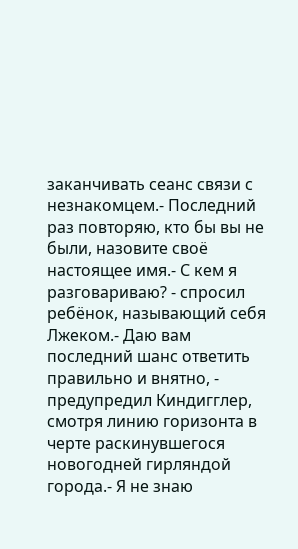заканчивать сеанс связи с незнакомцем.- Последний раз повторяю, кто бы вы не были, назовите своё настоящее имя.- С кем я разговариваю? - спросил ребёнок, называющий себя Лжеком.- Даю вам последний шанс ответить правильно и внятно, - предупредил Киндигглер, смотря линию горизонта в черте раскинувшегося новогодней гирляндой города.- Я не знаю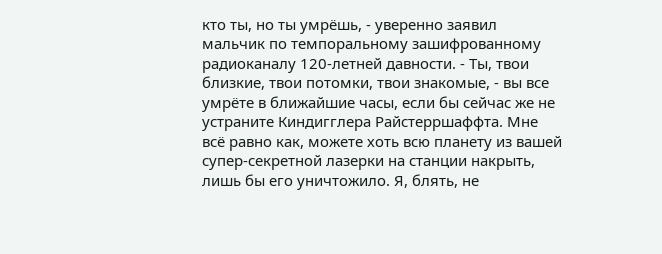кто ты, но ты умрёшь, - уверенно заявил мальчик по темпоральному зашифрованному радиоканалу 120-летней давности. - Ты, твои близкие, твои потомки, твои знакомые, - вы все умрёте в ближайшие часы, если бы сейчас же не устраните Киндигглера Райстерршаффта. Мне всё равно как, можете хоть всю планету из вашей супер-секретной лазерки на станции накрыть, лишь бы его уничтожило. Я, блять, не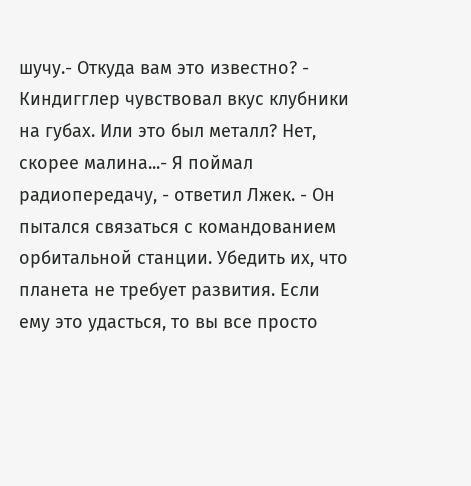шучу.- Откуда вам это известно? - Киндигглер чувствовал вкус клубники на губах. Или это был металл? Нет, скорее малина...- Я поймал радиопередачу, - ответил Лжек. - Он пытался связаться с командованием орбитальной станции. Убедить их, что планета не требует развития. Если ему это удасться, то вы все просто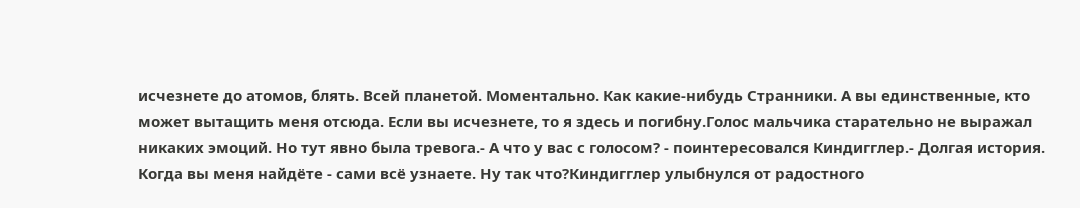исчезнете до атомов, блять. Всей планетой. Моментально. Как какие-нибудь Странники. А вы единственные, кто может вытащить меня отсюда. Если вы исчезнете, то я здесь и погибну.Голос мальчика старательно не выражал никаких эмоций. Но тут явно была тревога.- А что у вас с голосом? - поинтересовался Киндигглер.- Долгая история. Когда вы меня найдёте - сами всё узнаете. Ну так что?Киндигглер улыбнулся от радостного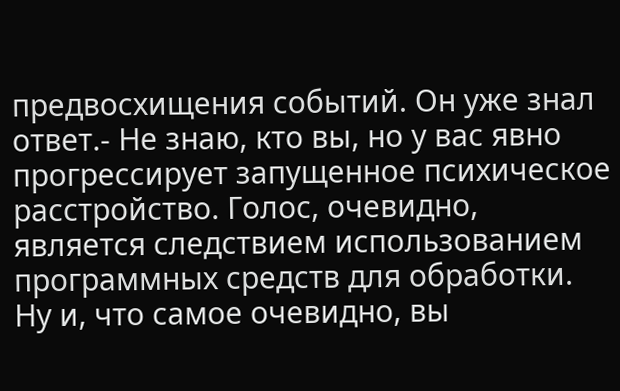предвосхищения событий. Он уже знал ответ.- Не знаю, кто вы, но у вас явно прогрессирует запущенное психическое расстройство. Голос, очевидно, является следствием использованием программных средств для обработки. Ну и, что самое очевидно, вы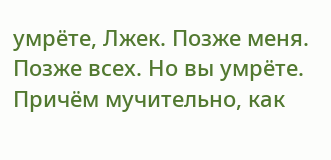умрёте, Лжек. Позже меня. Позже всех. Но вы умрёте. Причём мучительно, как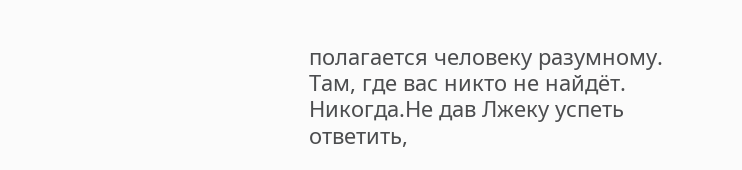полагается человеку разумному. Там, где вас никто не найдёт. Никогда.Не дав Лжеку успеть ответить,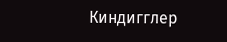Киндигглер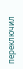переключил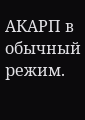АКАРП в обычный режим.